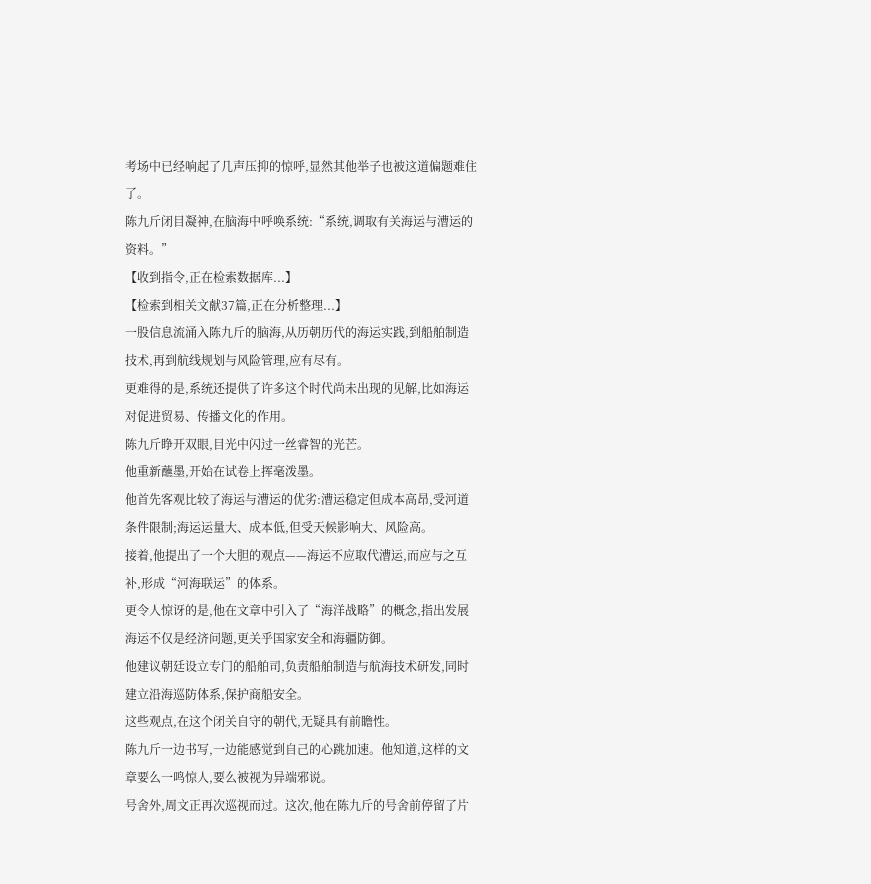考场中已经响起了几声压抑的惊呼,显然其他举子也被这道偏题难住了。
陈九斤闭目凝神,在脑海中呼唤系统:“系统,调取有关海运与漕运的资料。”
【收到指令,正在检索数据库...】
【检索到相关文献37篇,正在分析整理...】
一股信息流涌入陈九斤的脑海,从历朝历代的海运实践,到船舶制造技术,再到航线规划与风险管理,应有尽有。
更难得的是,系统还提供了许多这个时代尚未出现的见解,比如海运对促进贸易、传播文化的作用。
陈九斤睁开双眼,目光中闪过一丝睿智的光芒。
他重新蘸墨,开始在试卷上挥毫泼墨。
他首先客观比较了海运与漕运的优劣:漕运稳定但成本高昂,受河道条件限制;海运运量大、成本低,但受天候影响大、风险高。
接着,他提出了一个大胆的观点——海运不应取代漕运,而应与之互补,形成“河海联运”的体系。
更令人惊讶的是,他在文章中引入了“海洋战略”的概念,指出发展海运不仅是经济问题,更关乎国家安全和海疆防御。
他建议朝廷设立专门的船舶司,负责船舶制造与航海技术研发,同时建立沿海巡防体系,保护商船安全。
这些观点,在这个闭关自守的朝代,无疑具有前瞻性。
陈九斤一边书写,一边能感觉到自己的心跳加速。他知道,这样的文章要么一鸣惊人,要么被视为异端邪说。
号舍外,周文正再次巡视而过。这次,他在陈九斤的号舍前停留了片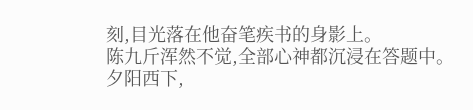刻,目光落在他奋笔疾书的身影上。
陈九斤浑然不觉,全部心神都沉浸在答题中。
夕阳西下,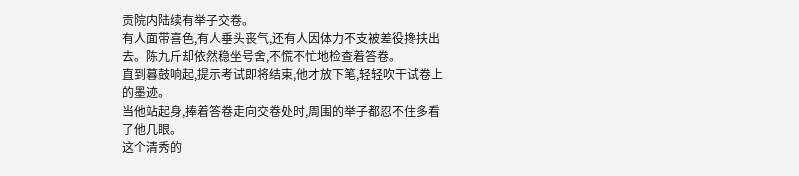贡院内陆续有举子交卷。
有人面带喜色,有人垂头丧气,还有人因体力不支被差役搀扶出去。陈九斤却依然稳坐号舍,不慌不忙地检查着答卷。
直到暮鼓响起,提示考试即将结束,他才放下笔,轻轻吹干试卷上的墨迹。
当他站起身,捧着答卷走向交卷处时,周围的举子都忍不住多看了他几眼。
这个清秀的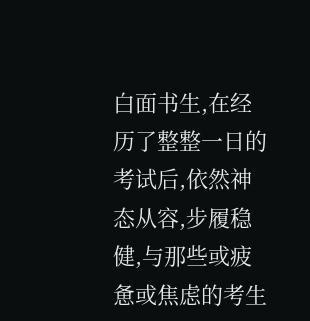白面书生,在经历了整整一日的考试后,依然神态从容,步履稳健,与那些或疲惫或焦虑的考生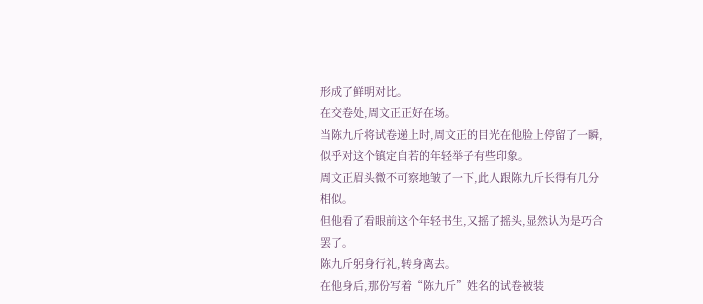形成了鲜明对比。
在交卷处,周文正正好在场。
当陈九斤将试卷递上时,周文正的目光在他脸上停留了一瞬,似乎对这个镇定自若的年轻举子有些印象。
周文正眉头微不可察地皱了一下,此人跟陈九斤长得有几分相似。
但他看了看眼前这个年轻书生,又摇了摇头,显然认为是巧合罢了。
陈九斤躬身行礼,转身离去。
在他身后,那份写着“陈九斤”姓名的试卷被装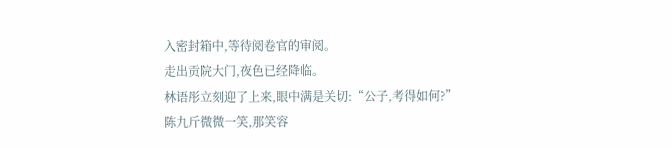入密封箱中,等待阅卷官的审阅。
走出贡院大门,夜色已经降临。
林语彤立刻迎了上来,眼中满是关切:“公子,考得如何?”
陈九斤微微一笑,那笑容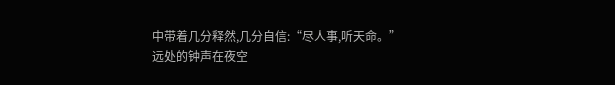中带着几分释然,几分自信:“尽人事,听天命。”
远处的钟声在夜空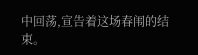中回荡,宣告着这场春闱的结束。